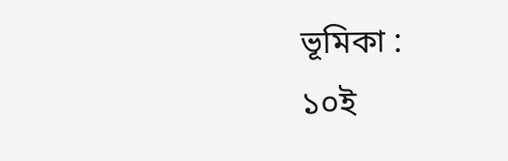ভূমিকা :
১০ই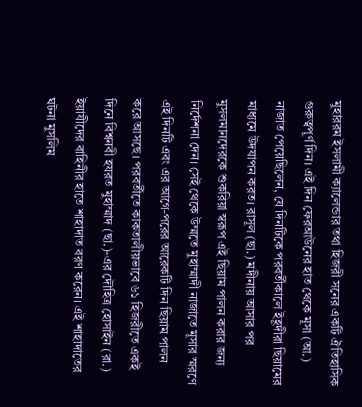মুহাররম ইসলামী ক্যালেন্ডার তথা হিজরী সনের একটি ঐতিহাসিক গুরুত্বপূর্ণ দিন। এই দিন ফেরআউনের হাত থেকে মূসা (আ.) নাজাত পেয়েছিলেন, যে দিনটিকে পরবর্তীকালে ইহূদীরা ছিয়ামের মাধ্যমে উদযাপন করত। রাসূল (ছা.) মদীনায় আসার পর মুসলমানদেরকে শুকরিয়া স্বরূপ এই ছিয়াম পালন করার জন্য নির্দেশনা দেন। সেই থেকে উম্মতে মুহাম্মাদী নাজাতে মূসার স্মরণে এই দিনটি এবং এর আগে-পরের আরেকটি দিন ছিয়াম পালন করে আসছে। পরবর্তীতে কাকতালীয়ভাবে ৬১ হিজরীতে একই দিনে বিশ্বনবী হযরত মুহাম্মাদ (ছা.)-এর দৌহিত্র হোসাইন (রা.) ইয়াযীদের বাহিনীর হাতে শাহাদাত বরণ করেন। এই শাহাদাতের ঘটনা মুসলিম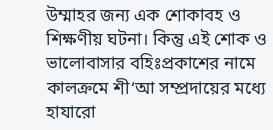উম্মাহর জন্য এক শোকাবহ ও শিক্ষণীয় ঘটনা। কিন্তু এই শোক ও ভালোবাসার বহিঃপ্রকাশের নামে কালক্রমে শী‘আ সম্প্রদায়ের মধ্যে হাযারো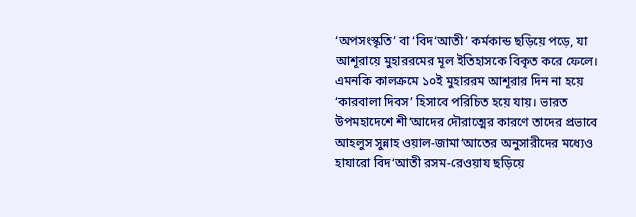‘অপসংস্কৃতি’ বা ‘বিদ‘আতী’ কর্মকান্ড ছড়িয়ে পড়ে, যা আশূরায়ে মুহাররমের মূল ইতিহাসকে বিকৃত করে ফেলে। এমনকি কালক্রমে ১০ই মুহাররম আশূরার দিন না হয়ে ‘কারবালা দিবস’ হিসাবে পরিচিত হয়ে যায়। ভারত উপমহাদেশে শী‘আদের দৌরাত্মের কারণে তাদের প্রভাবে আহলুস সুন্নাহ ওয়াল-জামা‘আতের অনুসারীদের মধ্যেও হাযারো বিদ‘আতী রসম-রেওয়ায ছড়িয়ে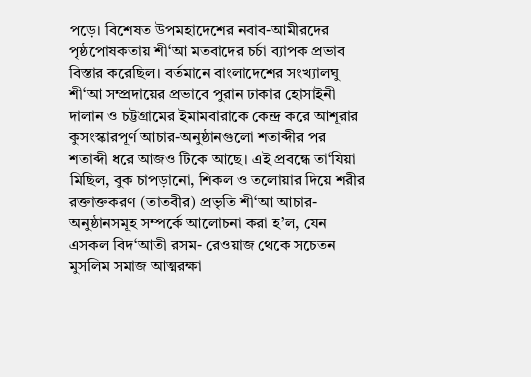পড়ে। বিশেষত উপমহাদেশের নবাব-আমীরদের পৃষ্ঠপোষকতায় শী‘আ মতবাদের চর্চা ব্যাপক প্রভাব বিস্তার করেছিল। বর্তমানে বাংলাদেশের সংখ্যালঘু শী‘আ সম্প্রদায়ের প্রভাবে পুরান ঢাকার হোসাইনী দালান ও চট্টগ্রামের ইমামবারাকে কেন্দ্র করে আশূরার কুসংস্কারপূর্ণ আচার-অনুষ্ঠানগুলো শতাব্দীর পর শতাব্দী ধরে আজও টিকে আছে। এই প্রবন্ধে তা‘যিয়া মিছিল, বুক চাপড়ানো, শিকল ও তলোয়ার দিয়ে শরীর রক্তাক্তকরণ (তাতবীর) প্রভৃতি শী‘আ আচার-অনুষ্ঠানসমূহ সম্পর্কে আলোচনা করা হ’ল, যেন এসকল বিদ‘আতী রসম- রেওয়াজ থেকে সচেতন মুসলিম সমাজ আত্মরক্ষা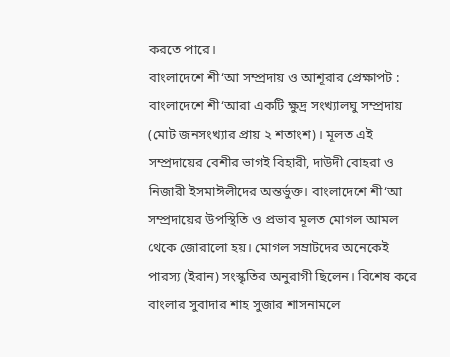করতে পারে।
বাংলাদেশে শী‘আ সম্প্রদায় ও আশূরার প্রেক্ষাপট :
বাংলাদেশে শী‘আরা একটি ক্ষুদ্র সংখ্যালঘু সম্প্রদায় (মোট জনসংখ্যার প্রায় ২ শতাংশ)। মূলত এই সম্প্রদায়ের বেশীর ভাগই বিহারী, দাউদী বোহরা ও নিজারী ইসমাঈলীদের অন্তর্ভুক্ত। বাংলাদেশে শী‘আ সম্প্রদায়ের উপস্থিতি ও প্রভাব মূলত মোগল আমল থেকে জোরালো হয়। মোগল সম্রাটদের অনেকেই পারস্য (ইরান) সংস্কৃতির অনুরাগী ছিলেন। বিশেষ করে বাংলার সুবাদার শাহ সুজার শাসনামলে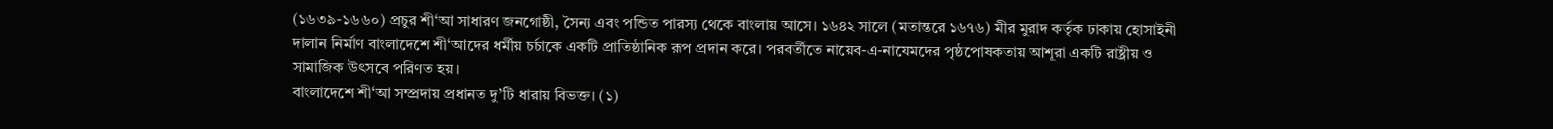(১৬৩৯-১৬৬০) প্রচুর শী‘আ সাধারণ জনগোষ্ঠী, সৈন্য এবং পন্ডিত পারস্য থেকে বাংলায় আসে। ১৬৪২ সালে (মতান্তরে ১৬৭৬) মীর মুরাদ কর্তৃক ঢাকায় হোসাইনী দালান নির্মাণ বাংলাদেশে শী‘আদের ধর্মীয় চর্চাকে একটি প্রাতিষ্ঠানিক রূপ প্রদান করে। পরবর্তীতে নায়েব-এ-নাযেমদের পৃষ্ঠপোষকতায় আশূরা একটি রাষ্ট্রীয় ও সামাজিক উৎসবে পরিণত হয়।
বাংলাদেশে শী‘আ সম্প্রদায় প্রধানত দু’টি ধারায় বিভক্ত। (১)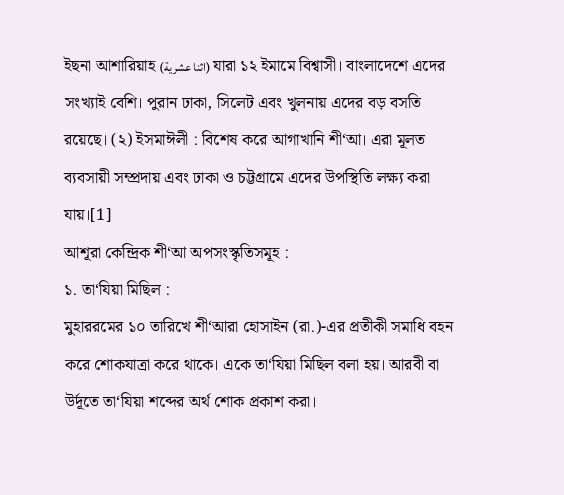ইছনা আশারিয়াহ (اثنا عشرية) যারা ১২ ইমামে বিশ্বাসী। বাংলাদেশে এদের সংখ্যাই বেশি। পুরান ঢাকা, সিলেট এবং খুলনায় এদের বড় বসতি রয়েছে। (২) ইসমাঈলী : বিশেষ করে আগাখানি শী‘আ। এরা মূলত ব্যবসায়ী সম্প্রদায় এবং ঢাকা ও চট্টগ্রামে এদের উপস্থিতি লক্ষ্য করা যায়।[1]
আশূরা কেন্দ্রিক শী‘আ অপসংস্কৃতিসমূহ :
১. তা‘যিয়া মিছিল :
মুহাররমের ১০ তারিখে শী‘আরা হোসাইন (রা.)-এর প্রতীকী সমাধি বহন করে শোকযাত্রা করে থাকে। একে তা‘যিয়া মিছিল বলা হয়। আরবী বা উর্দূতে তা‘যিয়া শব্দের অর্থ শোক প্রকাশ করা।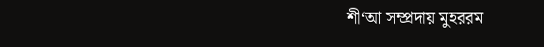শী‘আ সম্প্রদায় মুহররম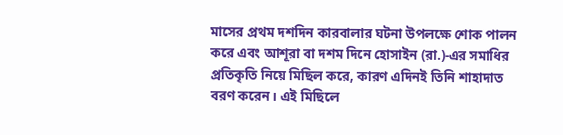মাসের প্রথম দশদিন কারবালার ঘটনা উপলক্ষে শোক পালন করে এবং আশূরা বা দশম দিনে হোসাইন (রা.)-এর সমাধির প্রতিকৃতি নিয়ে মিছিল করে, কারণ এদিনই তিনি শাহাদাত বরণ করেন। এই মিছিলে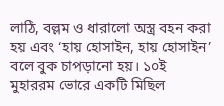লাঠি, বল্লম ও ধারালো অস্ত্র বহন করা হয় এবং ‘হায় হোসাইন, হায় হোসাইন’ বলে বুক চাপড়ানো হয়। ১০ই মুহাররম ভোরে একটি মিছিল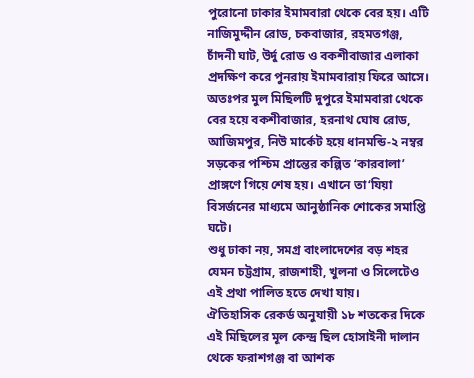পুরোনো ঢাকার ইমামবারা থেকে বের হয়। এটি নাজিমুদ্দীন রোড, চকবাজার, রহমতগঞ্জ, চাঁদনী ঘাট, উর্দু রোড ও বকশীবাজার এলাকা প্রদক্ষিণ করে পুনরায় ইমামবারায় ফিরে আসে।
অতঃপর মুল মিছিলটি দুপুরে ইমামবারা থেকে বের হয়ে বকশীবাজার, হরনাথ ঘোষ রোড, আজিমপুর, নিউ মার্কেট হয়ে ধানমন্ডি-২ নম্বর সড়কের পশ্চিম প্রান্তের কল্পিত ‘কারবালা’ প্রাঙ্গণে গিয়ে শেষ হয়। এখানে তা‘যিয়া বিসর্জনের মাধ্যমে আনুষ্ঠানিক শোকের সমাপ্তি ঘটে।
শুধু ঢাকা নয়, সমগ্র বাংলাদেশের বড় শহর যেমন চট্টগ্রাম, রাজশাহী, খুলনা ও সিলেটেও এই প্রথা পালিত হতে দেখা যায়।
ঐতিহাসিক রেকর্ড অনুযায়ী ১৮ শতকের দিকে এই মিছিলের মূল কেন্দ্র ছিল হোসাইনী দালান থেকে ফরাশগঞ্জ বা আশক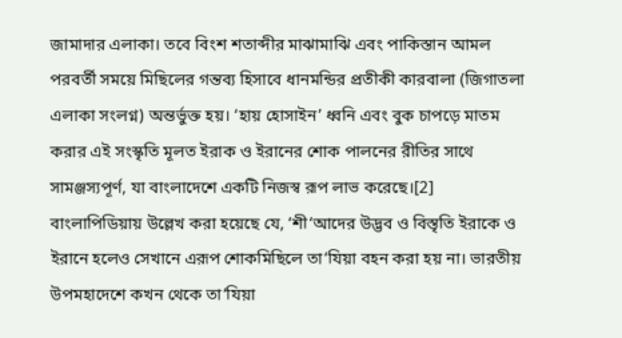জামাদার এলাকা। তবে বিংশ শতাব্দীর মাঝামাঝি এবং পাকিস্তান আমল পরবর্তী সময়ে মিছিলের গন্তব্য হিসাবে ধানমন্ডির প্রতীকী কারবালা (জিগাতলা এলাকা সংলগ্ন) অন্তর্ভুক্ত হয়। ‘হায় হোসাইন’ ধ্বনি এবং বুক চাপড়ে মাতম করার এই সংস্কৃতি মূলত ইরাক ও ইরানের শোক পালনের রীতির সাথে সামঞ্জস্যপূর্ণ, যা বাংলাদেশে একটি নিজস্ব রূপ লাভ করেছে।[2]
বাংলাপিডিয়ায় উল্লেখ করা হয়েছে যে, ‘শী‘আদের উদ্ভব ও বিস্তৃতি ইরাকে ও ইরানে হলেও সেখানে এরূপ শোকমিছিলে তা‘যিয়া বহন করা হয় না। ভারতীয় উপমহাদেশে কখন থেকে তা‘যিয়া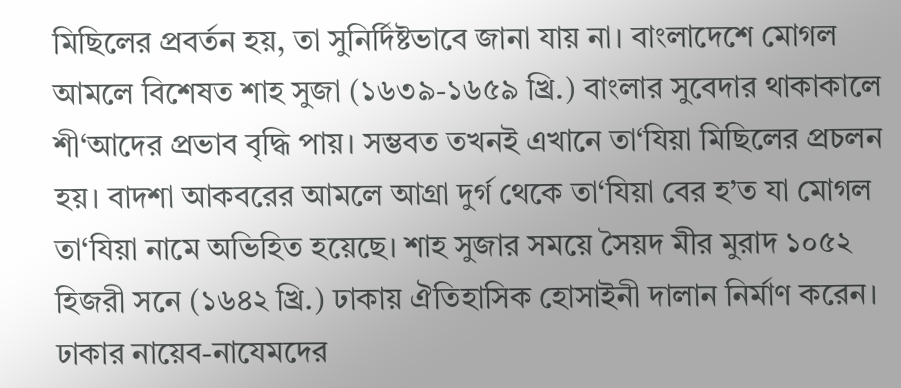মিছিলের প্রবর্তন হয়, তা সুনির্দিষ্টভাবে জানা যায় না। বাংলাদেশে মোগল আমলে বিশেষত শাহ সুজা (১৬৩৯-১৬৫৯ খ্রি.) বাংলার সুবেদার থাকাকালে শী‘আদের প্রভাব বৃদ্ধি পায়। সম্ভবত তখনই এখানে তা‘যিয়া মিছিলের প্রচলন হয়। বাদশা আকবরের আমলে আগ্রা দুর্গ থেকে তা‘যিয়া বের হ’ত যা মোগল তা‘যিয়া নামে অভিহিত হয়েছে। শাহ সুজার সময়ে সৈয়দ মীর মুরাদ ১০৫২ হিজরী সনে (১৬৪২ খ্রি.) ঢাকায় ঐতিহাসিক হোসাইনী দালান নির্মাণ করেন। ঢাকার নায়েব-নাযেমদের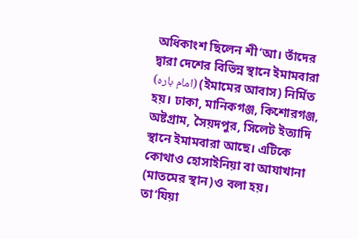অধিকাংশ ছিলেন শী‘আ। তাঁদের দ্বারা দেশের বিভিন্ন স্থানে ইমামবারা (امام بارہ) (ইমামের আবাস) নির্মিত হয়। ঢাকা, মানিকগঞ্জ, কিশোরগঞ্জ, অষ্টগ্রাম, সৈয়দপুর, সিলেট ইত্যাদি স্থানে ইমামবারা আছে। এটিকে কোথাও হোসাইনিয়া বা আযাখানা (মাতমের স্থান)ও বলা হয়।
তা‘যিয়া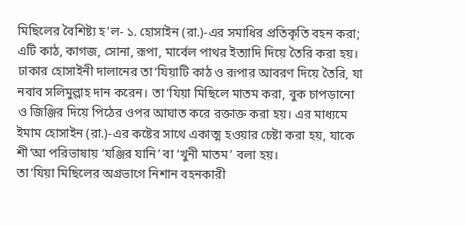মিছিলের বৈশিষ্ট্য হ’ল- ১. হোসাইন (রা.)-এর সমাধির প্রতিকৃতি বহন করা; এটি কাঠ, কাগজ, সোনা, রূপা, মার্বেল পাথর ইত্যাদি দিয়ে তৈরি করা হয়। ঢাকার হোসাইনী দালানের তা‘যিয়াটি কাঠ ও রূপার আবরণ দিয়ে তৈরি, যা নবাব সলিমুল্লাহ দান করেন। তা‘যিয়া মিছিলে মাতম করা, বুক চাপড়ানো ও জিঞ্জির দিয়ে পিঠের ওপর আঘাত করে রক্তাক্ত করা হয়। এর মাধ্যমে ইমাম হোসাইন (রা.)-এর কষ্টের সাথে একাত্ম হওয়ার চেষ্টা করা হয়, যাকে শী‘আ পরিভাষায় ‘যঞ্জির যানি’ বা ‘খুনী মাতম’ বলা হয়।
তা‘যিয়া মিছিলের অগ্রভাগে নিশান বহনকারী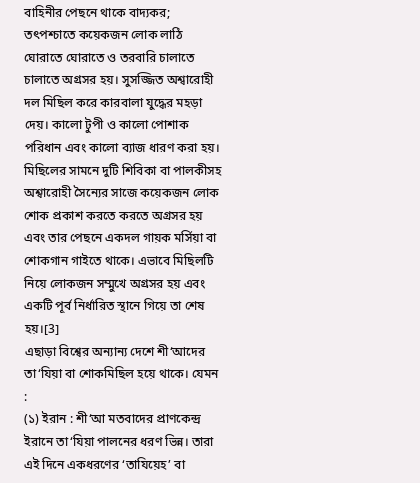বাহিনীর পেছনে থাকে বাদ্যকর; তৎপশ্চাতে কয়েকজন লোক লাঠি ঘোরাতে ঘোরাতে ও তরবারি চালাতে চালাতে অগ্রসর হয়। সুসজ্জিত অশ্বারোহী দল মিছিল করে কারবালা যুদ্ধের মহড়া দেয়। কালো টুপী ও কালো পোশাক পরিধান এবং কালো ব্যাজ ধারণ করা হয়। মিছিলের সামনে দুটি শিবিকা বা পালকীসহ অশ্বারোহী সৈন্যের সাজে কয়েকজন লোক শোক প্রকাশ করতে করতে অগ্রসর হয় এবং তার পেছনে একদল গায়ক মর্সিয়া বা শোকগান গাইতে থাকে। এভাবে মিছিলটি নিয়ে লোকজন সম্মুখে অগ্রসর হয় এবং একটি পূর্ব নির্ধারিত স্থানে গিয়ে তা শেষ হয়।[3]
এছাড়া বিশ্বের অন্যান্য দেশে শী‘আদের তা‘যিয়া বা শোকমিছিল হয়ে থাকে। যেমন :
(১) ইরান : শী‘আ মতবাদের প্রাণকেন্দ্র ইরানে তা‘যিয়া পালনের ধরণ ভিন্ন। তারা এই দিনে একধরণের ‘তাযিয়েহ’ বা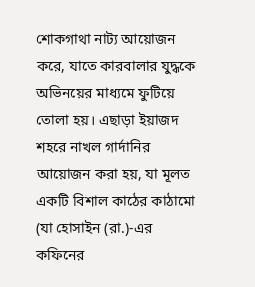শোকগাথা নাট্য আয়োজন করে, যাতে কারবালার যুদ্ধকে অভিনয়ের মাধ্যমে ফুটিয়ে তোলা হয়। এছাড়া ইয়াজদ শহরে নাখল গার্দানির আয়োজন করা হয়, যা মূলত একটি বিশাল কাঠের কাঠামো (যা হোসাইন (রা.)-এর কফিনের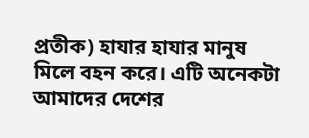প্রতীক) হাযার হাযার মানুষ মিলে বহন করে। এটি অনেকটা আমাদের দেশের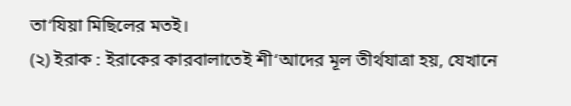তা‘যিয়া মিছিলের মতই।
(২) ইরাক : ইরাকের কারবালাতেই শী‘আদের মূল তীর্থযাত্রা হয়, যেখানে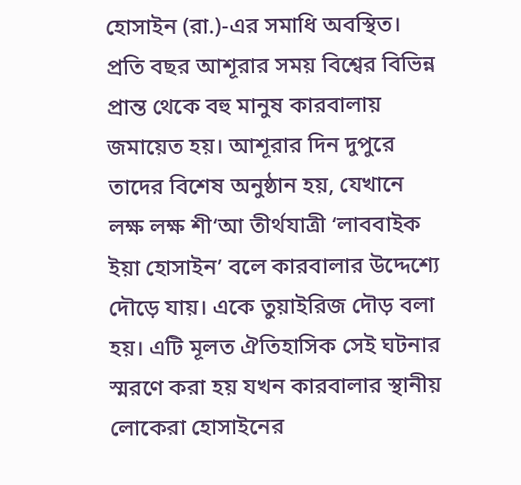হোসাইন (রা.)-এর সমাধি অবস্থিত। প্রতি বছর আশূরার সময় বিশ্বের বিভিন্ন প্রান্ত থেকে বহু মানুষ কারবালায় জমায়েত হয়। আশূরার দিন দুপুরে তাদের বিশেষ অনুষ্ঠান হয়, যেখানে লক্ষ লক্ষ শী‘আ তীর্থযাত্রী ‘লাববাইক ইয়া হোসাইন’ বলে কারবালার উদ্দেশ্যে দৌড়ে যায়। একে তুয়াইরিজ দৌড় বলা হয়। এটি মূলত ঐতিহাসিক সেই ঘটনার স্মরণে করা হয় যখন কারবালার স্থানীয় লোকেরা হোসাইনের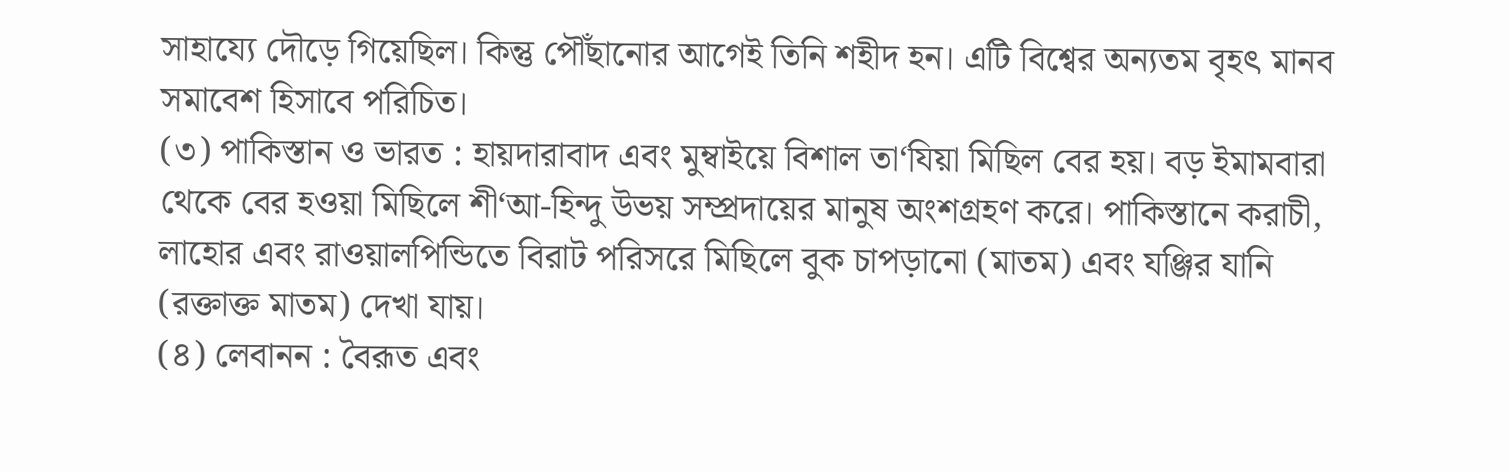সাহায্যে দৌড়ে গিয়েছিল। কিন্তু পৌঁছানোর আগেই তিনি শহীদ হন। এটি বিশ্বের অন্যতম বৃহৎ মানব সমাবেশ হিসাবে পরিচিত।
(৩) পাকিস্তান ও ভারত : হায়দারাবাদ এবং মুম্বাইয়ে বিশাল তা‘যিয়া মিছিল বের হয়। বড় ইমামবারা থেকে বের হওয়া মিছিলে শী‘আ-হিন্দু উভয় সম্প্রদায়ের মানুষ অংশগ্রহণ করে। পাকিস্তানে করাচী, লাহোর এবং রাওয়ালপিন্ডিতে বিরাট পরিসরে মিছিলে বুক চাপড়ানো (মাতম) এবং যঞ্জির যানি (রক্তাক্ত মাতম) দেখা যায়।
(৪) লেবানন : বৈরূত এবং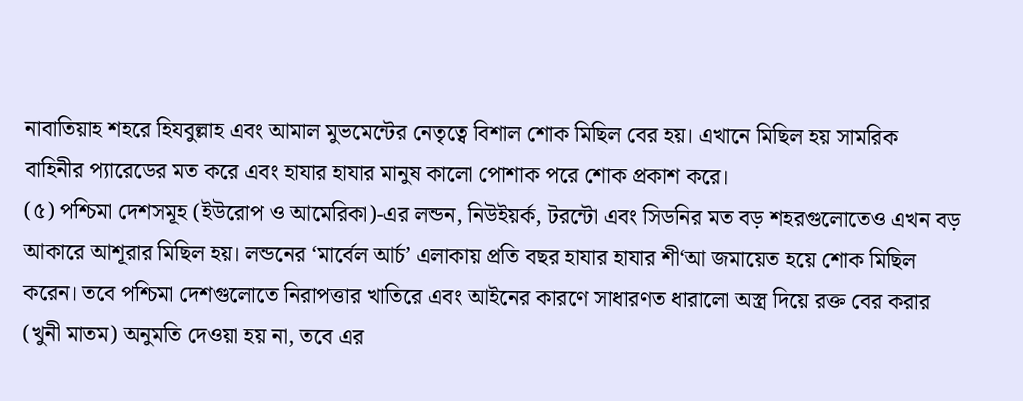নাবাতিয়াহ শহরে হিযবুল্লাহ এবং আমাল মুভমেন্টের নেতৃত্বে বিশাল শোক মিছিল বের হয়। এখানে মিছিল হয় সামরিক বাহিনীর প্যারেডের মত করে এবং হাযার হাযার মানুষ কালো পোশাক পরে শোক প্রকাশ করে।
(৫) পশ্চিমা দেশসমূহ (ইউরোপ ও আমেরিকা)-এর লন্ডন, নিউইয়র্ক, টরন্টো এবং সিডনির মত বড় শহরগুলোতেও এখন বড় আকারে আশূরার মিছিল হয়। লন্ডনের ‘মার্বেল আর্চ’ এলাকায় প্রতি বছর হাযার হাযার শী‘আ জমায়েত হয়ে শোক মিছিল করেন। তবে পশ্চিমা দেশগুলোতে নিরাপত্তার খাতিরে এবং আইনের কারণে সাধারণত ধারালো অস্ত্র দিয়ে রক্ত বের করার (খুনী মাতম) অনুমতি দেওয়া হয় না, তবে এর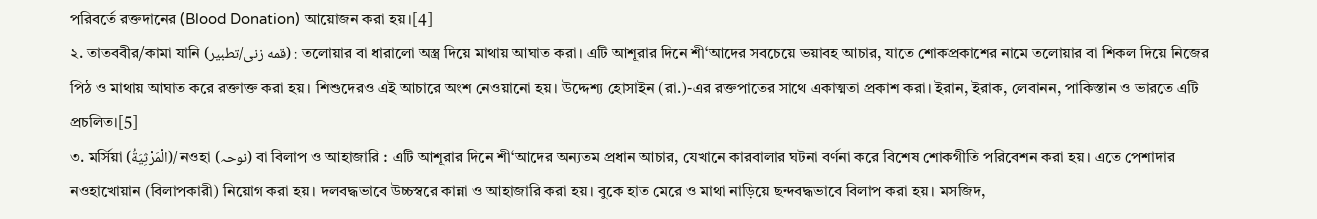পরিবর্তে রক্তদানের (Blood Donation) আয়োজন করা হয়।[4]
২. তাতববীর/কামা যানি (قمه زنی/تطبير) : তলোয়ার বা ধারালো অস্ত্র দিয়ে মাথায় আঘাত করা। এটি আশূরার দিনে শী‘আদের সবচেয়ে ভয়াবহ আচার, যাতে শোকপ্রকাশের নামে তলোয়ার বা শিকল দিয়ে নিজের পিঠ ও মাথায় আঘাত করে রক্তাক্ত করা হয়। শিশুদেরও এই আচারে অংশ নেওয়ানো হয়। উদ্দেশ্য হোসাইন (রা.)-এর রক্তপাতের সাথে একাত্মতা প্রকাশ করা। ইরান, ইরাক, লেবানন, পাকিস্তান ও ভারতে এটি প্রচলিত।[5]
৩. মর্সিয়া (الْمَرْثِيَةُ)/ নওহা (نوحہ) বা বিলাপ ও আহাজারি : এটি আশূরার দিনে শী‘আদের অন্যতম প্রধান আচার, যেখানে কারবালার ঘটনা বর্ণনা করে বিশেষ শোকগীতি পরিবেশন করা হয়। এতে পেশাদার নওহাখোয়ান (বিলাপকারী) নিয়োগ করা হয়। দলবদ্ধভাবে উচ্চস্বরে কান্না ও আহাজারি করা হয়। বুকে হাত মেরে ও মাথা নাড়িয়ে ছন্দবদ্ধভাবে বিলাপ করা হয়। মসজিদ,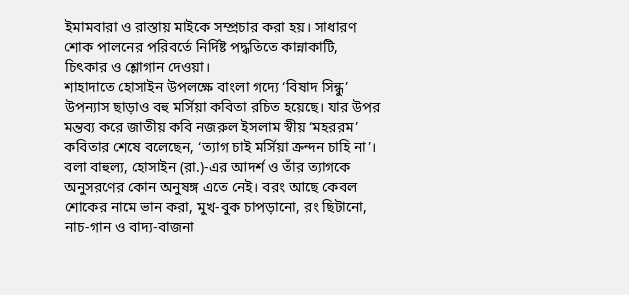ইমামবারা ও রাস্তায় মাইকে সম্প্রচার করা হয়। সাধারণ শোক পালনের পরিবর্তে নির্দিষ্ট পদ্ধতিতে কান্নাকাটি, চিৎকার ও শ্লোগান দেওয়া।
শাহাদাতে হোসাইন উপলক্ষে বাংলা গদ্যে ‘বিষাদ সিন্ধু’ উপন্যাস ছাড়াও বহু মর্সিয়া কবিতা রচিত হয়েছে। যার উপর মন্তব্য করে জাতীয় কবি নজরুল ইসলাম স্বীয় ‘মহররম’ কবিতার শেষে বলেছেন, ‘ত্যাগ চাই মর্সিয়া ক্রন্দন চাহি না’। বলা বাহুল্য, হোসাইন (রা.)-এর আদর্শ ও তাঁর ত্যাগকে অনুসরণের কোন অনুষঙ্গ এতে নেই। বরং আছে কেবল শোকের নামে ভান করা, মুখ-বুক চাপড়ানো, রং ছিটানো, নাচ-গান ও বাদ্য-বাজনা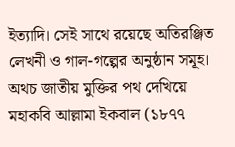ইত্যাদি। সেই সাথে রয়েছে অতিরঞ্জিত লেখনী ও গাল-গল্পের অনুষ্ঠান সমূহ। অথচ জাতীয় মুক্তির পথ দেখিয়ে মহাকবি আল্লামা ইকবাল (১৮৭৭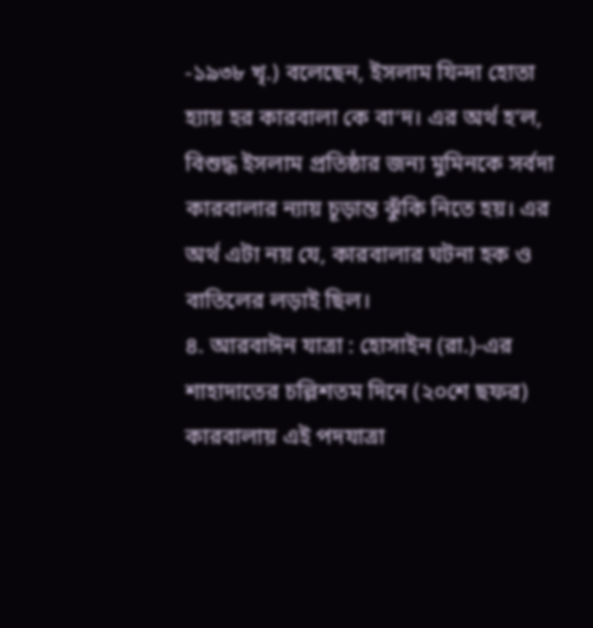-১৯৩৮ খৃ.) বলেছেন, ইসলাম যিন্দা হোতা হ্যায় হর কারবালা কে বা‘দ। এর অর্থ হ’ল, বিশুদ্ধ ইসলাম প্রতিষ্ঠার জন্য মুমিনকে সর্বদা কারবালার ন্যায় চূড়ান্ত ঝুঁকি নিতে হয়। এর অর্থ এটা নয় যে, কারবালার ঘটনা হক ও বাতিলের লড়াই ছিল।
৪. আরবাঈন যাত্রা : হোসাইন (রা.)-এর শাহাদাতের চল্লিশতম দিনে (২০শে ছফর) কারবালায় এই পদযাত্রা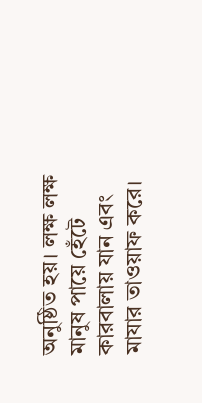অনুষ্ঠিত হয়। লক্ষ লক্ষ মানুষ পায়ে হেঁটে কারবালায় যান এবং মাযার তাওয়াফ করে।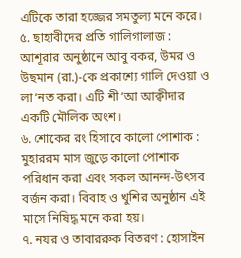এটিকে তারা হজ্জের সমতুল্য মনে করে।
৫. ছাহাবীদের প্রতি গালিগালাজ :
আশূরার অনুষ্ঠানে আবু বকর, উমর ও উছমান (রা.)-কে প্রকাশ্যে গালি দেওয়া ও লা‘নত করা। এটি শী‘আ আক্বীদার একটি মৌলিক অংশ।
৬. শোকের রং হিসাবে কালো পোশাক :
মুহাররম মাস জুড়ে কালো পোশাক পরিধান করা এবং সকল আনন্দ-উৎসব বর্জন করা। বিবাহ ও খুশির অনুষ্ঠান এই মাসে নিষিদ্ধ মনে করা হয়।
৭. নযর ও তাবাররুক বিতরণ : হোসাইন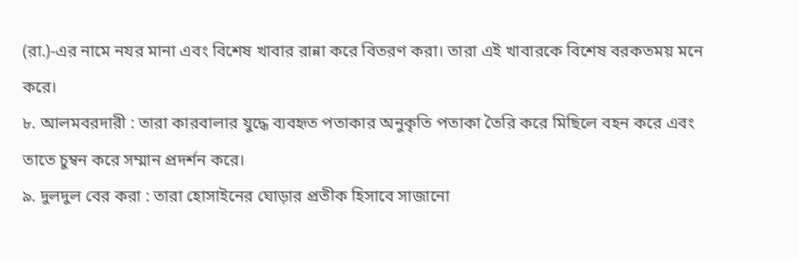(রা.)-এর নামে নযর মানা এবং বিশেষ খাবার রান্না করে বিতরণ করা। তারা এই খাবারকে বিশেষ বরকতময় মনে করে।
৮. আলমবরদারী : তারা কারবালার যুদ্ধে ব্যবহৃত পতাকার অনুকৃতি পতাকা তৈরি করে মিছিলে বহন করে এবং তাতে চুম্বন করে সম্মান প্রদর্শন করে।
৯. দুলদুল বের করা : তারা হোসাইনের ঘোড়ার প্রতীক হিসাবে সাজানো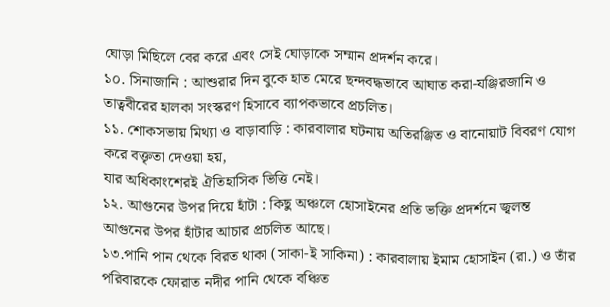ঘোড়া মিছিলে বের করে এবং সেই ঘোড়াকে সম্মান প্রদর্শন করে।
১০. সিনাজানি : আশুরার দিন বুকে হাত মেরে ছন্দবদ্ধভাবে আঘাত করা-যঞ্জিরজানি ও তাত্ববীরের হালকা সংস্করণ হিসাবে ব্যাপকভাবে প্রচলিত।
১১. শোকসভায় মিথ্যা ও বাড়াবাড়ি : কারবালার ঘটনায় অতিরঞ্জিত ও বানোয়াট বিবরণ যোগ করে বক্তৃতা দেওয়া হয়,
যার অধিকাংশেরই ঐতিহাসিক ভিত্তি নেই।
১২. আগুনের উপর দিয়ে হাঁটা : কিছু অঞ্চলে হোসাইনের প্রতি ভক্তি প্রদর্শনে জ্বলন্ত আগুনের উপর হাঁটার আচার প্রচলিত আছে।
১৩.পানি পান থেকে বিরত থাকা (সাকা-ই সাকিনা) : কারবালায় ইমাম হোসাইন (রা.) ও তাঁর পরিবারকে ফোরাত নদীর পানি থেকে বঞ্চিত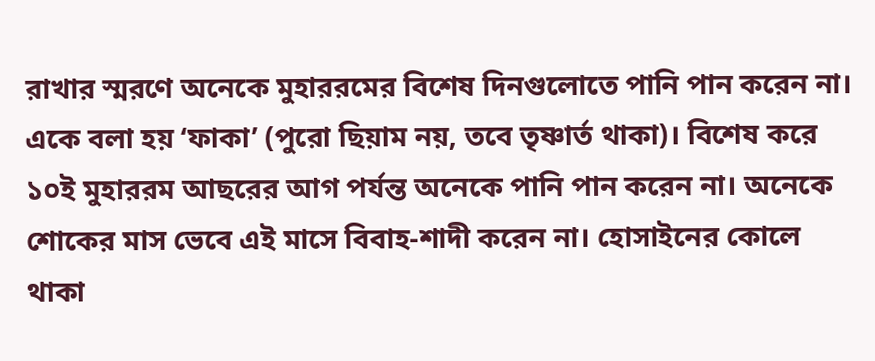রাখার স্মরণে অনেকে মুহাররমের বিশেষ দিনগুলোতে পানি পান করেন না। একে বলা হয় ‘ফাকা’ (পুরো ছিয়াম নয়, তবে তৃষ্ণার্ত থাকা)। বিশেষ করে ১০ই মুহাররম আছরের আগ পর্যন্ত অনেকে পানি পান করেন না। অনেকে শোকের মাস ভেবে এই মাসে বিবাহ-শাদী করেন না। হোসাইনের কোলে থাকা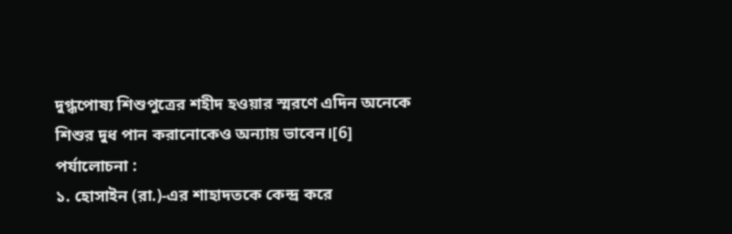দুগ্ধপোষ্য শিশুপুত্রের শহীদ হওয়ার স্মরণে এদিন অনেকে শিশুর দুধ পান করানোকেও অন্যায় ভাবেন।[6]
পর্যালোচনা :
১. হোসাইন (রা.)-এর শাহাদতকে কেন্দ্র করে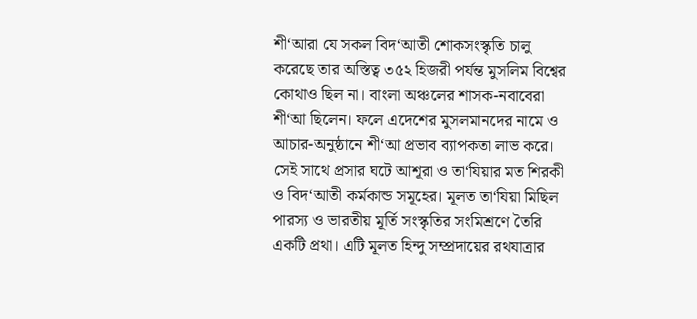শী‘আরা যে সকল বিদ‘আতী শোকসংস্কৃতি চালু করেছে তার অস্তিত্ব ৩৫২ হিজরী পর্যন্ত মুসলিম বিশ্বের কোথাও ছিল না। বাংলা অঞ্চলের শাসক-নবাবেরা শী‘আ ছিলেন। ফলে এদেশের মুসলমানদের নামে ও আচার-অনুষ্ঠানে শী‘আ প্রভাব ব্যাপকতা লাভ করে। সেই সাথে প্রসার ঘটে আশূরা ও তা‘যিয়ার মত শিরকী ও বিদ‘আতী কর্মকান্ড সমূহের। মূলত তা‘যিয়া মিছিল পারস্য ও ভারতীয় মূর্তি সংস্কৃতির সংমিশ্রণে তৈরি একটি প্রথা। এটি মূলত হিন্দু সম্প্রদায়ের রথযাত্রার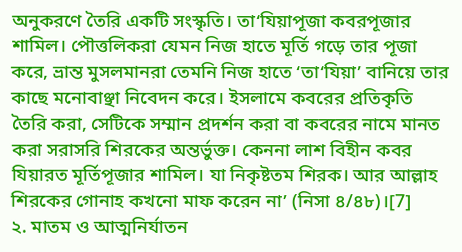অনুকরণে তৈরি একটি সংস্কৃতি। তা‘যিয়াপূজা কবরপূজার শামিল। পৌত্তলিকরা যেমন নিজ হাতে মূর্তি গড়ে তার পূজা করে, ভ্রান্ত মুসলমানরা তেমনি নিজ হাতে ‘তা‘যিয়া’ বানিয়ে তার কাছে মনোবাঞ্ছা নিবেদন করে। ইসলামে কবরের প্রতিকৃতি তৈরি করা, সেটিকে সম্মান প্রদর্শন করা বা কবরের নামে মানত করা সরাসরি শিরকের অন্তর্ভুক্ত। কেননা লাশ বিহীন কবর যিয়ারত মূর্তিপূজার শামিল। যা নিকৃষ্টতম শিরক। আর আল্লাহ শিরকের গোনাহ কখনো মাফ করেন না’ (নিসা ৪/৪৮)।[7]
২. মাতম ও আত্মনির্যাতন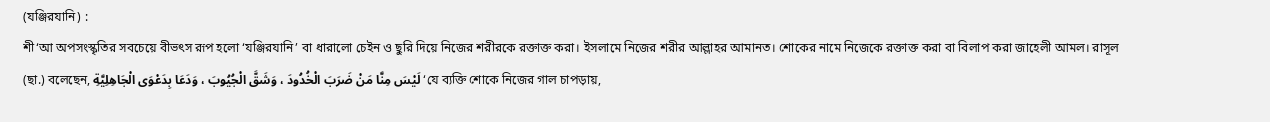(যঞ্জিরযানি) :
শী‘আ অপসংস্কৃতির সবচেয়ে বীভৎস রূপ হলো ‘যঞ্জিরযানি’ বা ধারালো চেইন ও ছুরি দিয়ে নিজের শরীরকে রক্তাক্ত করা। ইসলামে নিজের শরীর আল্লাহর আমানত। শোকের নামে নিজেকে রক্তাক্ত করা বা বিলাপ করা জাহেলী আমল। রাসূল (ছা.) বলেছেন, لَيْسَ مِنَّا مَنْ ضَرَبَ الْخُدُودَ ، وَشَقَّ الْجُيُوبَ ، وَدَعَا بِدَعْوَى الْجَاهِلِيَّةِ ‘যে ব্যক্তি শোকে নিজের গাল চাপড়ায়,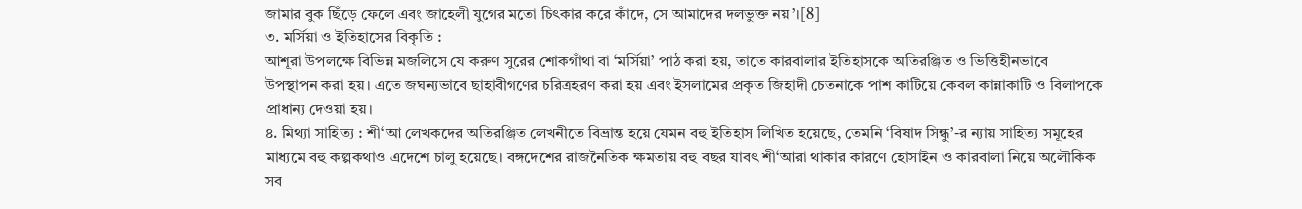জামার বুক ছিঁড়ে ফেলে এবং জাহেলী যুগের মতো চিৎকার করে কাঁদে, সে আমাদের দলভুক্ত নয়’।[8]
৩. মর্সিয়া ও ইতিহাসের বিকৃতি :
আশূরা উপলক্ষে বিভিন্ন মজলিসে যে করুণ সুরের শোকগাঁথা বা ‘মর্সিয়া’ পাঠ করা হয়, তাতে কারবালার ইতিহাসকে অতিরঞ্জিত ও ভিত্তিহীনভাবে উপস্থাপন করা হয়। এতে জঘন্যভাবে ছাহাবীগণের চরিত্রহরণ করা হয় এবং ইসলামের প্রকৃত জিহাদী চেতনাকে পাশ কাটিয়ে কেবল কান্নাকাটি ও বিলাপকে প্রাধান্য দেওয়া হয়।
৪. মিথ্যা সাহিত্য : শী‘আ লেখকদের অতিরঞ্জিত লেখনীতে বিভ্রান্ত হয়ে যেমন বহু ইতিহাস লিখিত হয়েছে, তেমনি ‘বিষাদ সিন্ধু’-র ন্যায় সাহিত্য সমূহের মাধ্যমে বহু কল্পকথাও এদেশে চালু হয়েছে। বঙ্গদেশের রাজনৈতিক ক্ষমতায় বহু বছর যাবৎ শী‘আরা থাকার কারণে হোসাইন ও কারবালা নিয়ে অলৌকিক সব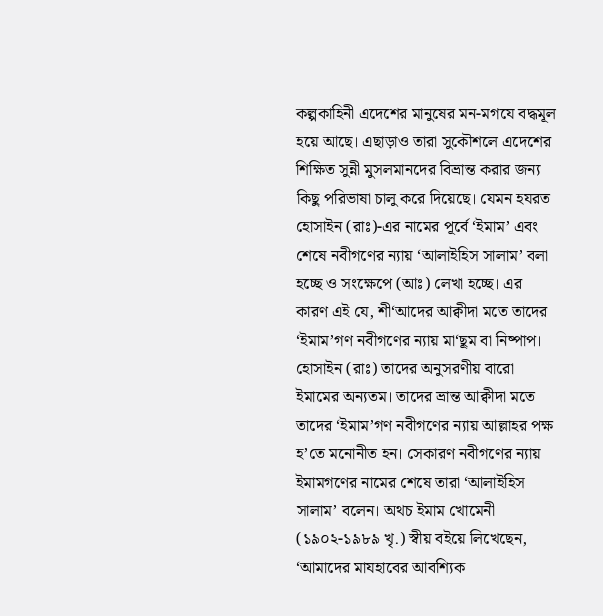কল্পকাহিনী এদেশের মানুষের মন-মগযে বদ্ধমূল হয়ে আছে। এছাড়াও তারা সুকৌশলে এদেশের শিক্ষিত সুন্নী মুসলমানদের বিভ্রান্ত করার জন্য কিছু পরিভাষা চালু করে দিয়েছে। যেমন হযরত হোসাইন (রাঃ)-এর নামের পূর্বে ‘ইমাম’ এবং শেষে নবীগণের ন্যায় ‘আলাইহিস সালাম’ বলা হচ্ছে ও সংক্ষেপে (আঃ) লেখা হচ্ছে। এর কারণ এই যে, শী‘আদের আক্বীদা মতে তাদের ‘ইমাম’গণ নবীগণের ন্যায় মা‘ছূম বা নিষ্পাপ। হোসাইন (রাঃ) তাদের অনুসরণীয় বারো ইমামের অন্যতম। তাদের ভ্রান্ত আক্বীদা মতে তাদের ‘ইমাম’গণ নবীগণের ন্যায় আল্লাহর পক্ষ হ’তে মনোনীত হন। সেকারণ নবীগণের ন্যায় ইমামগণের নামের শেষে তারা ‘আলাইহিস সালাম’ বলেন। অথচ ইমাম খোমেনী (১৯০২-১৯৮৯ খৃ.) স্বীয় বইয়ে লিখেছেন, ‘আমাদের মাযহাবের আবশ্যিক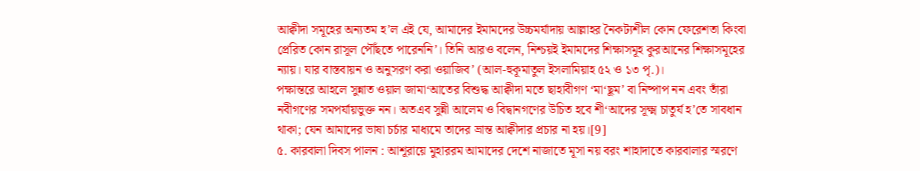আক্বীদা সমূহের অন্যতম হ’ল এই যে, আমাদের ইমামদের উচ্চমর্যাদায় আল্লাহর নৈকট্যশীল কোন ফেরেশতা কিংবা প্রেরিত কোন রাসূল পৌঁছতে পারেননি’। তিনি আরও বলেন, নিশ্চয়ই ইমামদের শিক্ষাসমূহ কুরআনের শিক্ষাসমূহের ন্যায়। যার বাস্তবায়ন ও অনুসরণ করা ওয়াজিব’ (আল-হুকূমাতুল ইসলামিয়াহ ৫২ ও ১৩ পৃ.)।
পক্ষান্তরে আহলে সুন্নাত ওয়াল জামা‘আতের বিশুদ্ধ আক্বীদা মতে ছাহাবীগণ ‘মা‘ছূম’ বা নিষ্পাপ নন এবং তাঁরা নবীগণের সমপর্যায়ভুক্ত নন। অতএব সুন্নী আলেম ও বিদ্বানগণের উচিত হবে শী‘আদের সূক্ষ্ম চাতুর্য হ’তে সাবধান থাকা; যেন আমাদের ভাষা চর্চার মাধ্যমে তাদের ভ্রান্ত আক্বীদার প্রচার না হয়।[9]
৫. কারবালা দিবস পালন : আশূরায়ে মুহাররম আমাদের দেশে নাজাতে মূসা নয় বরং শাহাদাতে কারবালার স্মরণে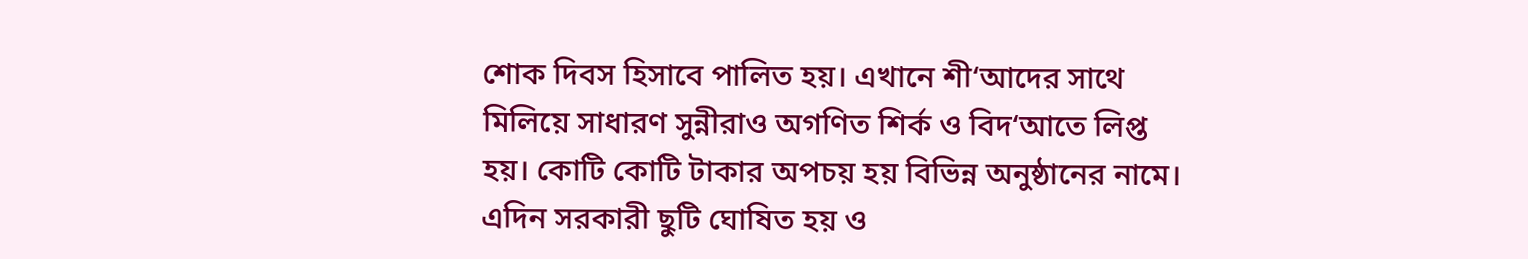শোক দিবস হিসাবে পালিত হয়। এখানে শী‘আদের সাথে মিলিয়ে সাধারণ সুন্নীরাও অগণিত শির্ক ও বিদ‘আতে লিপ্ত হয়। কোটি কোটি টাকার অপচয় হয় বিভিন্ন অনুষ্ঠানের নামে। এদিন সরকারী ছুটি ঘোষিত হয় ও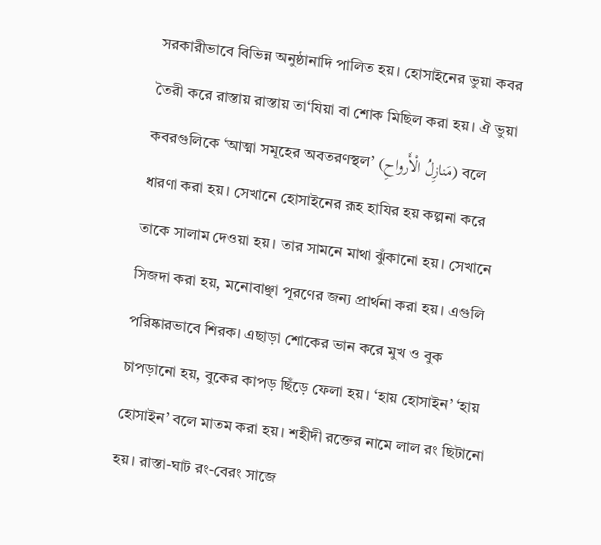সরকারীভাবে বিভিন্ন অনুষ্ঠানাদি পালিত হয়। হোসাইনের ভুয়া কবর তৈরী করে রাস্তায় রাস্তায় তা‘যিয়া বা শোক মিছিল করা হয়। ঐ ভুয়া কবরগুলিকে ‘আত্মা সমূহের অবতরণস্থল’ (مَنازِلُ الْأَرواحِ) বলে ধারণা করা হয়। সেখানে হোসাইনের রূহ হাযির হয় কল্পনা করে তাকে সালাম দেওয়া হয়। তার সামনে মাথা ঝুঁকানো হয়। সেখানে সিজদা করা হয়, মনোবাঞ্ছা পূরণের জন্য প্রার্থনা করা হয়। এগুলি পরিষ্কারভাবে শিরক। এছাড়া শোকের ভান করে মুখ ও বুক চাপড়ানো হয়, বুকের কাপড় ছিঁড়ে ফেলা হয়। ‘হায় হোসাইন’ ‘হায় হোসাইন’ বলে মাতম করা হয়। শহীদী রক্তের নামে লাল রং ছিটানো হয়। রাস্তা-ঘাট রং-বেরং সাজে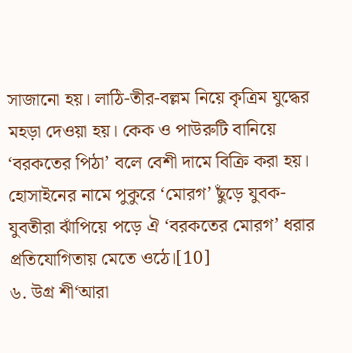সাজানো হয়। লাঠি-তীর-বল্লম নিয়ে কৃত্রিম যুদ্ধের মহড়া দেওয়া হয়। কেক ও পাউরুটি বানিয়ে ‘বরকতের পিঠা’ বলে বেশী দামে বিক্রি করা হয়। হোসাইনের নামে পুকুরে ‘মোরগ’ ছুঁড়ে যুবক-যুবতীরা ঝাঁপিয়ে পড়ে ঐ ‘বরকতের মোরগ’ ধরার প্রতিযোগিতায় মেতে ওঠে।[10]
৬. উগ্র শী‘আরা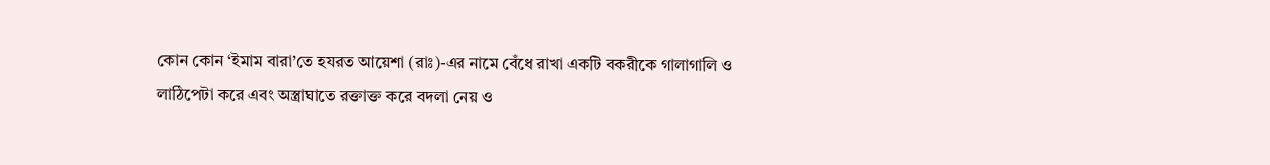কোন কোন ‘ইমাম বারা’তে হযরত আয়েশা (রাঃ)-এর নামে বেঁধে রাখা একটি বকরীকে গালাগালি ও লাঠিপেটা করে এবং অস্ত্রাঘাতে রক্তাক্ত করে বদলা নেয় ও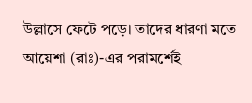উল্লাসে ফেটে পড়ে। তাদের ধারণা মতে আয়েশা (রাঃ)-এর পরামর্শেই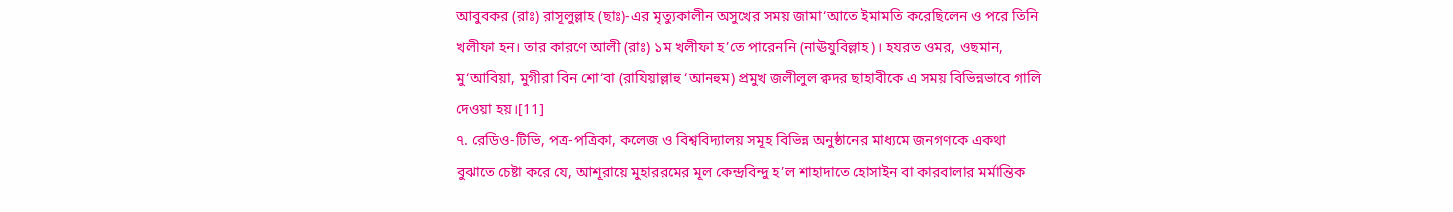আবুবকর (রাঃ) রাসূলুল্লাহ (ছাঃ)-এর মৃত্যুকালীন অসুখের সময় জামা‘আতে ইমামতি করেছিলেন ও পরে তিনি খলীফা হন। তার কারণে আলী (রাঃ) ১ম খলীফা হ’তে পারেননি (নাঊযুবিল্লাহ)। হযরত ওমর, ওছমান, মু‘আবিয়া, মুগীরা বিন শো‘বা (রাযিয়াল্লাহু ‘আনহুম) প্রমুখ জলীলুল ক্বদর ছাহাবীকে এ সময় বিভিন্নভাবে গালি দেওয়া হয়।[11]
৭. রেডিও-টিভি, পত্র-পত্রিকা, কলেজ ও বিশ্ববিদ্যালয় সমূহ বিভিন্ন অনুষ্ঠানের মাধ্যমে জনগণকে একথা বুঝাতে চেষ্টা করে যে, আশূরায়ে মুহাররমের মূল কেন্দ্রবিন্দু হ’ল শাহাদাতে হোসাইন বা কারবালার মর্মান্তিক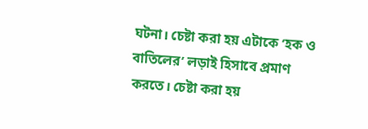ঘটনা। চেষ্টা করা হয় এটাকে ‘হক ও বাতিলের’ লড়াই হিসাবে প্রমাণ করতে। চেষ্টা করা হয়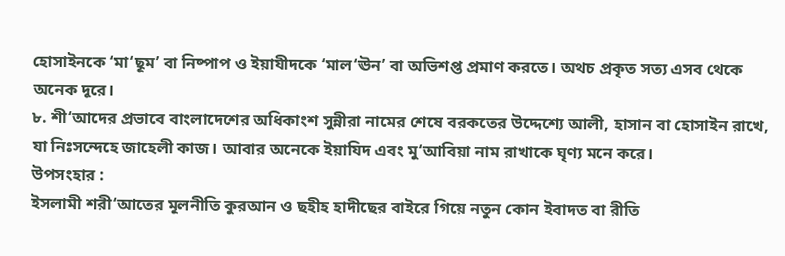হোসাইনকে ‘মা‘ছূম’ বা নিষ্পাপ ও ইয়াযীদকে ‘মাল‘ঊন’ বা অভিশপ্ত প্রমাণ করতে। অথচ প্রকৃত সত্য এসব থেকে অনেক দূরে।
৮. শী‘আদের প্রভাবে বাংলাদেশের অধিকাংশ সুন্নীরা নামের শেষে বরকতের উদ্দেশ্যে আলী, হাসান বা হোসাইন রাখে, যা নিঃসন্দেহে জাহেলী কাজ। আবার অনেকে ইয়াযিদ এবং মু‘আবিয়া নাম রাখাকে ঘৃণ্য মনে করে।
উপসংহার :
ইসলামী শরী‘আতের মূলনীতি কুরআন ও ছহীহ হাদীছের বাইরে গিয়ে নতুন কোন ইবাদত বা রীতি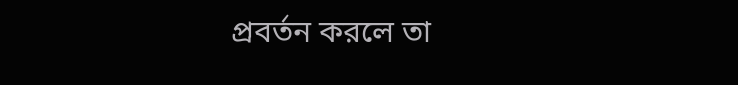প্রবর্তন করলে তা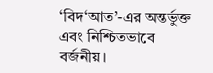‘বিদ‘আত’-এর অন্তর্ভুক্ত এবং নিশ্চিতভাবে বর্জনীয়।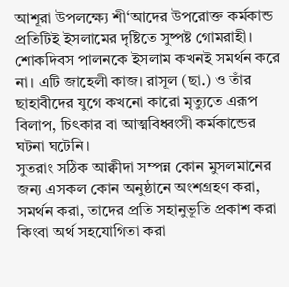আশূরা উপলক্ষ্যে শী‘আদের উপরোক্ত কর্মকান্ড প্রতিটিই ইসলামের দৃষ্টিতে সুষ্পষ্ট গোমরাহী। শোকদিবস পালনকে ইসলাম কখনই সমর্থন করে না। এটি জাহেলী কাজ। রাসূল (ছা.) ও তাঁর ছাহাবীদের যুগে কখনো কারো মৃত্যুতে এরূপ বিলাপ, চিৎকার বা আত্মবিধ্বংসী কর্মকান্ডের ঘটনা ঘটেনি।
সুতরাং সঠিক আক্বীদা সম্পন্ন কোন মুসলমানের জন্য এসকল কোন অনুষ্ঠানে অংশগ্রহণ করা, সমর্থন করা, তাদের প্রতি সহানুভূতি প্রকাশ করা কিংবা অর্থ সহযোগিতা করা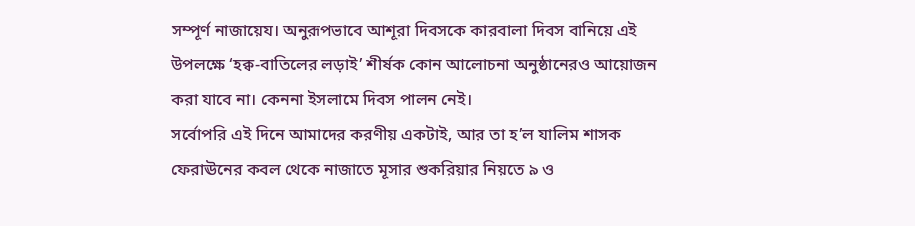সম্পূর্ণ নাজায়েয। অনুরূপভাবে আশূরা দিবসকে কারবালা দিবস বানিয়ে এই উপলক্ষে ‘হক্ব-বাতিলের লড়াই’ শীর্ষক কোন আলোচনা অনুষ্ঠানেরও আয়োজন করা যাবে না। কেননা ইসলামে দিবস পালন নেই।
সর্বোপরি এই দিনে আমাদের করণীয় একটাই, আর তা হ’ল যালিম শাসক ফেরাঊনের কবল থেকে নাজাতে মূসার শুকরিয়ার নিয়তে ৯ ও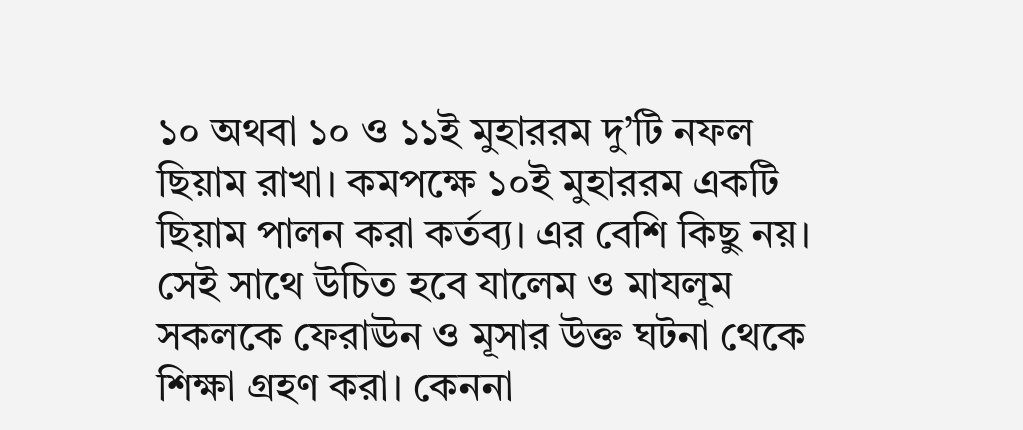১০ অথবা ১০ ও ১১ই মুহাররম দু’টি নফল ছিয়াম রাখা। কমপক্ষে ১০ই মুহাররম একটি ছিয়াম পালন করা কর্তব্য। এর বেশি কিছু নয়। সেই সাথে উচিত হবে যালেম ও মাযলূম সকলকে ফেরাঊন ও মূসার উক্ত ঘটনা থেকে শিক্ষা গ্রহণ করা। কেননা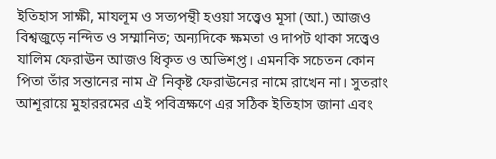ইতিহাস সাক্ষী, মাযলূম ও সত্যপন্থী হওয়া সত্ত্বেও মূসা (আ.) আজও বিশ্বজুড়ে নন্দিত ও সম্মানিত; অন্যদিকে ক্ষমতা ও দাপট থাকা সত্ত্বেও যালিম ফেরাঊন আজও ধিকৃত ও অভিশপ্ত। এমনকি সচেতন কোন পিতা তাঁর সন্তানের নাম ঐ নিকৃষ্ট ফেরাঊনের নামে রাখেন না। সুতরাং আশূরায়ে মুহাররমের এই পবিত্রক্ষণে এর সঠিক ইতিহাস জানা এবং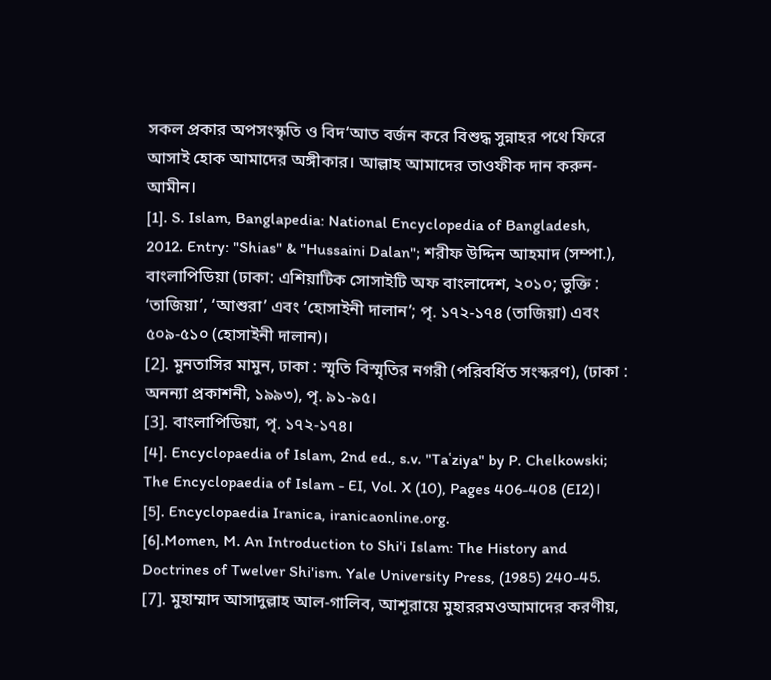সকল প্রকার অপসংস্কৃতি ও বিদ‘আত বর্জন করে বিশুদ্ধ সুন্নাহর পথে ফিরে আসাই হোক আমাদের অঙ্গীকার। আল্লাহ আমাদের তাওফীক দান করুন-আমীন।
[1]. S. Islam, Banglapedia: National Encyclopedia of Bangladesh, 2012. Entry: "Shias" & "Hussaini Dalan"; শরীফ উদ্দিন আহমাদ (সম্পা.), বাংলাপিডিয়া (ঢাকা: এশিয়াটিক সোসাইটি অফ বাংলাদেশ, ২০১০; ভুক্তি : ‘তাজিয়া’, ‘আশুরা’ এবং ‘হোসাইনী দালান’; পৃ. ১৭২-১৭৪ (তাজিয়া) এবং ৫০৯-৫১০ (হোসাইনী দালান)।
[2]. মুনতাসির মামুন, ঢাকা : স্মৃতি বিস্মৃতির নগরী (পরিবর্ধিত সংস্করণ), (ঢাকা : অনন্যা প্রকাশনী, ১৯৯৩), পৃ. ৯১-৯৫।
[3]. বাংলাপিডিয়া, পৃ. ১৭২-১৭৪।
[4]. Encyclopaedia of Islam, 2nd ed., s.v. "Taʿziya" by P. Chelkowski; The Encyclopaedia of Islam - EI, Vol. X (10), Pages 406-408 (EI2)।
[5]. Encyclopaedia Iranica, iranicaonline.org.
[6].Momen, M. An Introduction to Shi'i Islam: The History and Doctrines of Twelver Shi'ism. Yale University Press, (1985) 240-45.
[7]. মুহাম্মাদ আসাদুল্লাহ আল-গালিব, আশূরায়ে মুহাররমওআমাদের করণীয়,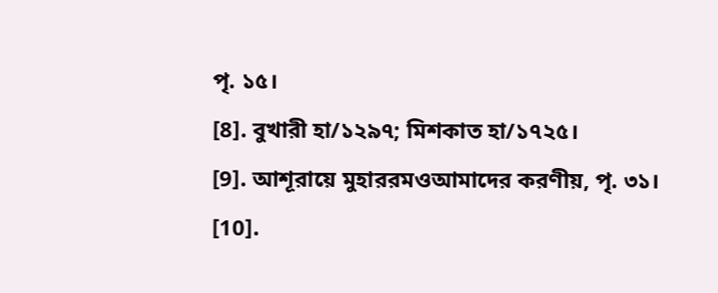পৃ. ১৫।
[8]. বুখারী হা/১২৯৭; মিশকাত হা/১৭২৫।
[9]. আশূরায়ে মুহাররমওআমাদের করণীয়, পৃ. ৩১।
[10].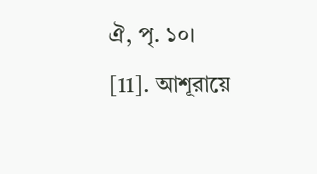ঐ, পৃ. ১০।
[11]. আশূরায়ে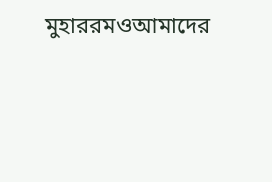মুহাররমওআমাদের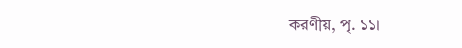করণীয়, পৃ. ১১।